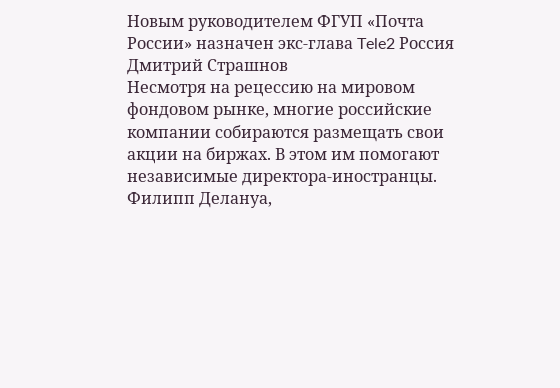Новым руководителем ФГУП «Почта России» назначен экс-глава Tele2 Россия Дмитрий Страшнов
Несмотря на рецессию на мировом фондовом рынке, многие российские компании собираются размещать свои акции на биржах. В этом им помогают независимые директора-иностранцы.
Филипп Делануа,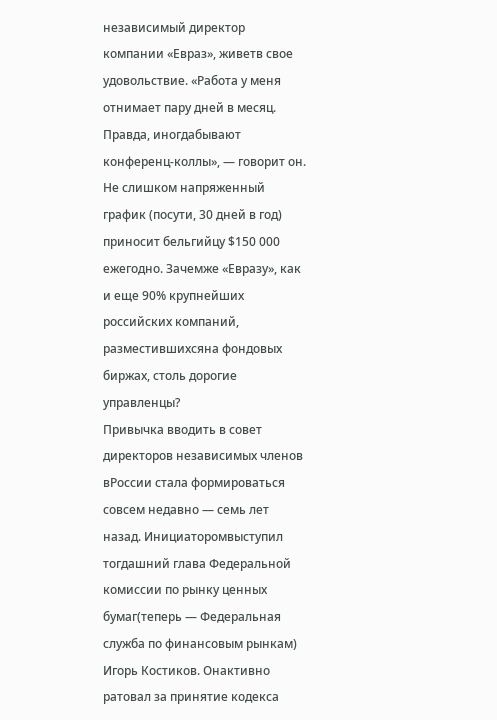независимый директор компании «Евраз», живетв свое удовольствие. «Работа у меня отнимает пару дней в месяц. Правда, иногдабывают конференц-коллы», — говорит он. Не слишком напряженный график (посути, 30 дней в год) приносит бельгийцу $150 000 ежегодно. Зачемже «Евразу», как и еще 90% крупнейших российских компаний, разместившихсяна фондовых биржах, столь дорогие управленцы?
Привычка вводить в совет директоров независимых членов вРоссии стала формироваться совсем недавно — семь лет назад. Инициаторомвыступил тогдашний глава Федеральной комиссии по рынку ценных бумаг(теперь — Федеральная служба по финансовым рынкам) Игорь Костиков. Онактивно ратовал за принятие кодекса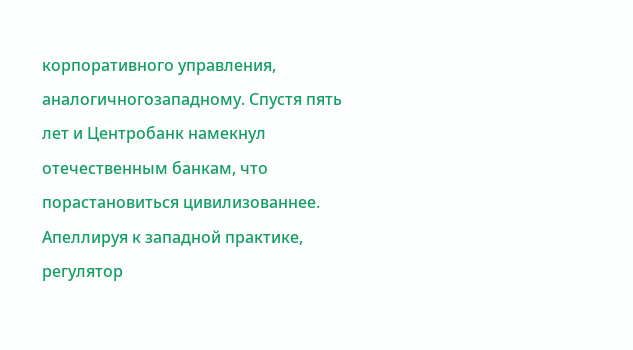корпоративного управления, аналогичногозападному. Спустя пять лет и Центробанк намекнул отечественным банкам, что порастановиться цивилизованнее. Апеллируя к западной практике, регулятор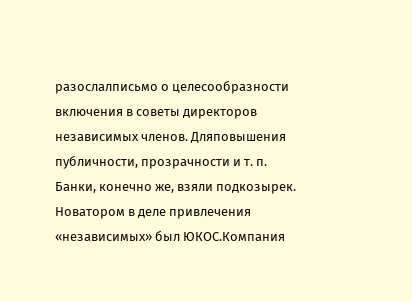разослалписьмо о целесообразности включения в советы директоров независимых членов. Дляповышения публичности, прозрачности и т. п. Банки, конечно же, взяли подкозырек.
Новатором в деле привлечения «независимых» был ЮКОС.Компания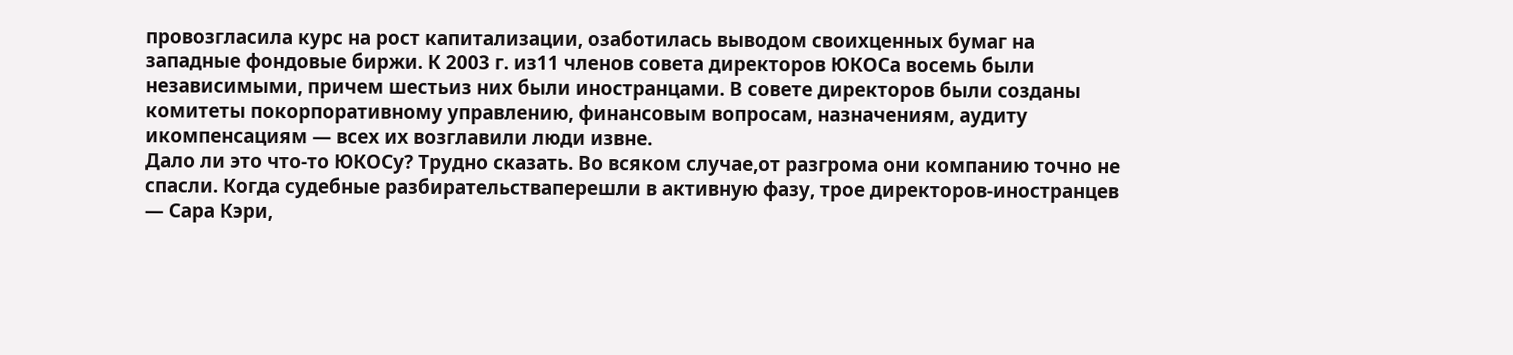провозгласила курс на рост капитализации, озаботилась выводом своихценных бумаг на западные фондовые биржи. К 2003 г. из11 членов совета директоров ЮКОСа восемь были независимыми, причем шестьиз них были иностранцами. В совете директоров были созданы комитеты покорпоративному управлению, финансовым вопросам, назначениям, аудиту икомпенсациям — всех их возглавили люди извне.
Дало ли это что-то ЮКОСу? Трудно сказать. Во всяком случае,от разгрома они компанию точно не спасли. Когда судебные разбирательстваперешли в активную фазу, трое директоров-иностранцев — Сара Кэри,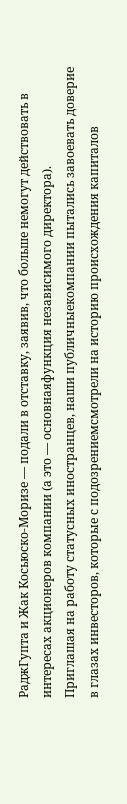РаджГупта и Жак Косьюско-Моризе — подали в отставку, заявив, что больше немогут действовать в интересах акционеров компании (а это — основнаяфункция независимого директора).
Приглашая на работу статусных иностранцев, наши публичныекомпании пытались завоевать доверие в глазах инвесторов, которые с подозрениемсмотрели на историю происхождения капиталов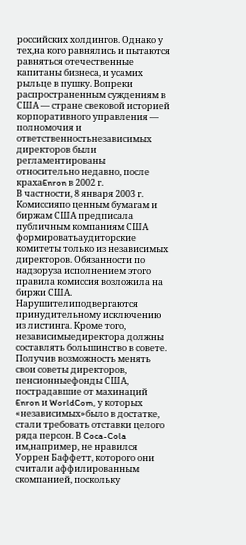российских холдингов. Однако у тех,на кого равнялись и пытаются равняться отечественные капитаны бизнеса, и усамих рыльце в пушку. Вопреки распространенным суждениям в США — стране свековой историей корпоративного управления — полномочия и ответственностьнезависимых директоров были регламентированы относительно недавно, после крахаEnron в 2002 г.
В частности, 8 января 2003 г. Комиссияпо ценным бумагам и биржам США предписала публичным компаниям США формироватьаудиторские комитеты только из независимых директоров. Обязанности по надзоруза исполнением этого правила комиссия возложила на биржи США. Нарушителиподвергаются принудительному исключению из листинга. Кроме того, независимыедиректора должны составлять большинство в совете.
Получив возможность менять свои советы директоров, пенсионныефонды США, пострадавшие от махинаций Enron и WorldCom, у которых «независимых»было в достатке, стали требовать отставки целого ряда персон. В Coca-Cola им,например, не нравился Уоррен Баффетт, которого они считали аффилированным скомпанией, поскольку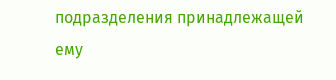подразделения принадлежащей ему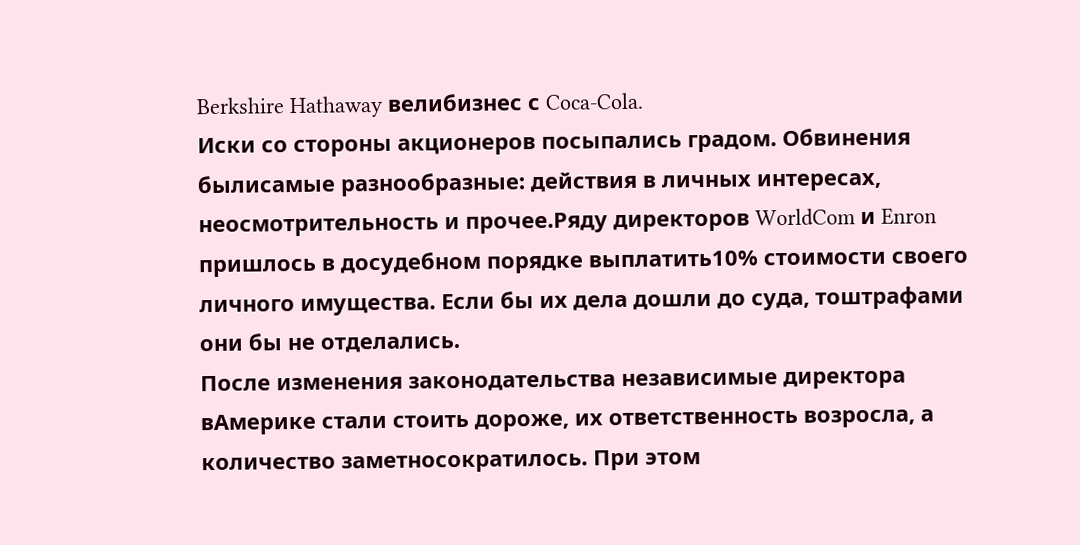Berkshire Hathaway велибизнес с Coca-Cola.
Иски со стороны акционеров посыпались градом. Обвинения былисамые разнообразные: действия в личных интересах, неосмотрительность и прочее.Ряду директоров WorldCom и Enron пришлось в досудебном порядке выплатить10% стоимости своего личного имущества. Если бы их дела дошли до суда, тоштрафами они бы не отделались.
После изменения законодательства независимые директора вАмерике стали стоить дороже, их ответственность возросла, а количество заметносократилось. При этом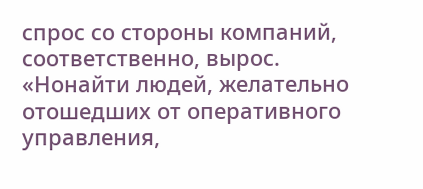спрос со стороны компаний, соответственно, вырос. «Нонайти людей, желательно отошедших от оперативного управления,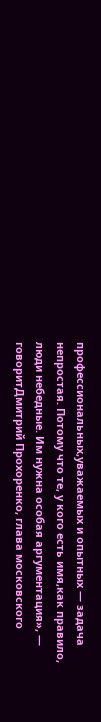профессиональных,уважаемых и опытных — задача непростая. Потому что те, у кого есть имя,как правило, люди небедные. Им нужна особая аргументация», — говоритДмитрий Прохоренко, глава московского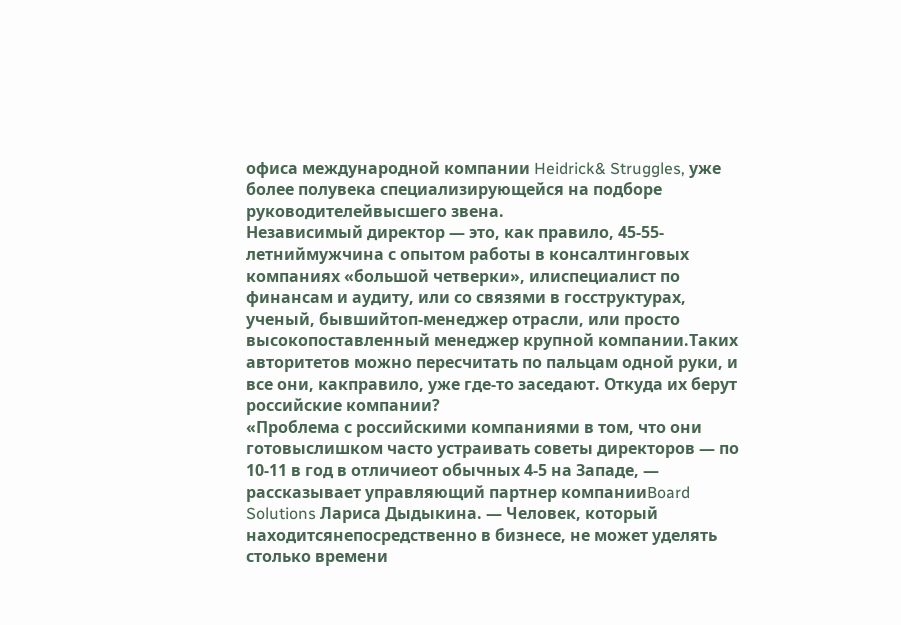офиса международной компании Heidrick& Struggles, уже более полувека специализирующейся на подборе руководителейвысшего звена.
Независимый директор — это, как правило, 45-55-летниймужчина с опытом работы в консалтинговых компаниях «большой четверки», илиспециалист по финансам и аудиту, или со связями в госструктурах, ученый, бывшийтоп-менеджер отрасли, или просто высокопоставленный менеджер крупной компании.Таких авторитетов можно пересчитать по пальцам одной руки, и все они, какправило, уже где-то заседают. Откуда их берут российские компании?
«Проблема с российскими компаниями в том, что они готовыслишком часто устраивать советы директоров — по 10-11 в год в отличиеот обычных 4-5 на Западе, — рассказывает управляющий партнер компанииBoard Solutions Лариса Дыдыкина. — Человек, который находитсянепосредственно в бизнесе, не может уделять столько времени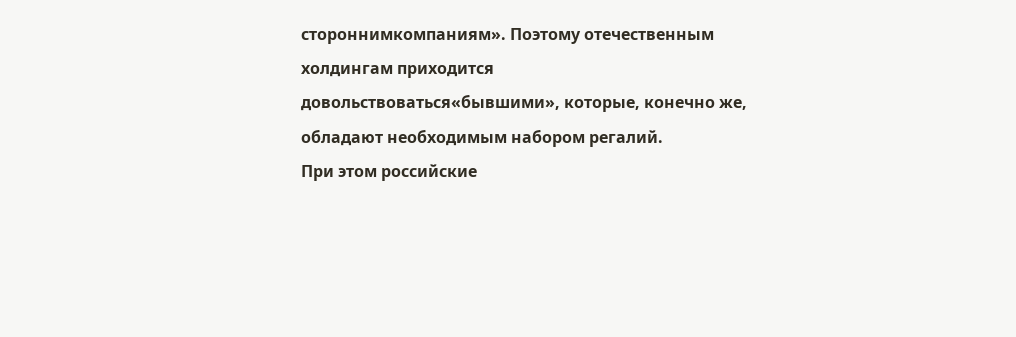стороннимкомпаниям». Поэтому отечественным холдингам приходится довольствоваться«бывшими», которые, конечно же, обладают необходимым набором регалий.
При этом российские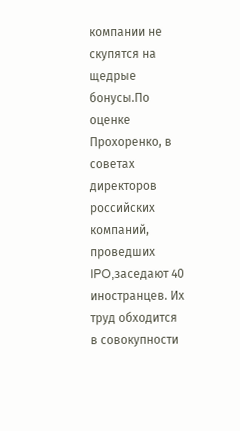компании не скупятся на щедрые бонусы.По оценке Прохоренко, в советах директоров российских компаний, проведших IPO,заседают 40 иностранцев. Их труд обходится в совокупности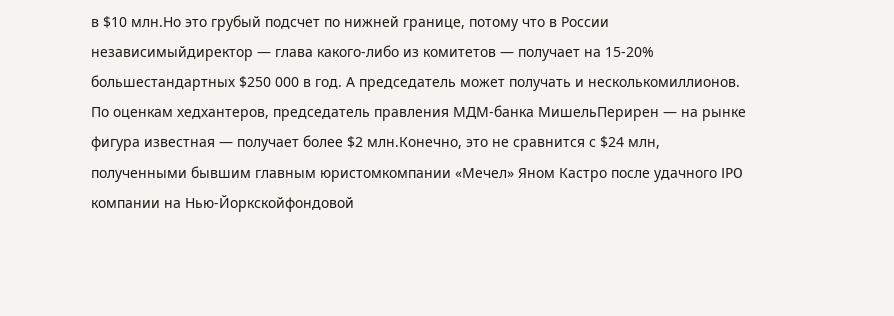в $10 млн.Но это грубый подсчет по нижней границе, потому что в России независимыйдиректор — глава какого-либо из комитетов — получает на 15-20% большестандартных $250 000 в год. А председатель может получать и несколькомиллионов. По оценкам хедхантеров, председатель правления МДМ-банка МишельПерирен — на рынке фигура известная — получает более $2 млн.Конечно, это не сравнится с $24 млн, полученными бывшим главным юристомкомпании «Мечел» Яном Кастро после удачного IPO компании на Нью-Йоркскойфондовой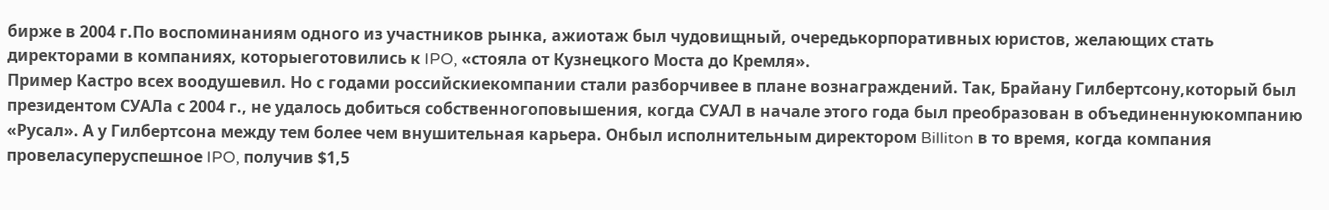бирже в 2004 г.По воспоминаниям одного из участников рынка, ажиотаж был чудовищный, очередькорпоративных юристов, желающих стать директорами в компаниях, которыеготовились к IPO, «стояла от Кузнецкого Моста до Кремля».
Пример Кастро всех воодушевил. Но с годами российскиекомпании стали разборчивее в плане вознаграждений. Так, Брайану Гилбертсону,который был президентом СУАЛа с 2004 г., не удалось добиться собственногоповышения, когда СУАЛ в начале этого года был преобразован в объединеннуюкомпанию «Русал». А у Гилбертсона между тем более чем внушительная карьера. Онбыл исполнительным директором Billiton в то время, когда компания провеласуперуспешное IPO, получив $1,5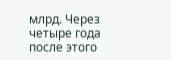млрд. Через четыре года после этого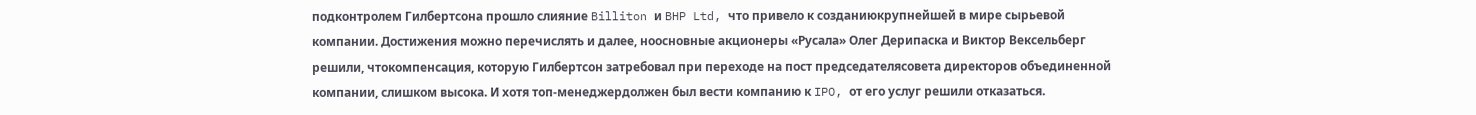подконтролем Гилбертсона прошло слияние Billiton и BHP Ltd, что привело к созданиюкрупнейшей в мире сырьевой компании. Достижения можно перечислять и далее, ноосновные акционеры «Русала» Олег Дерипаска и Виктор Вексельберг решили, чтокомпенсация, которую Гилбертсон затребовал при переходе на пост председателясовета директоров объединенной компании, слишком высока. И хотя топ-менеджердолжен был вести компанию к IPO, от его услуг решили отказаться.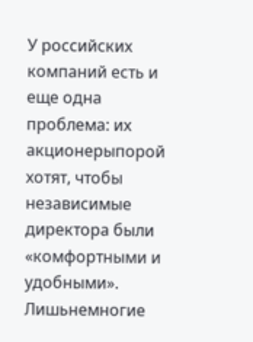У российских компаний есть и еще одна проблема: их акционерыпорой хотят, чтобы независимые директора были «комфортными и удобными». Лишьнемногие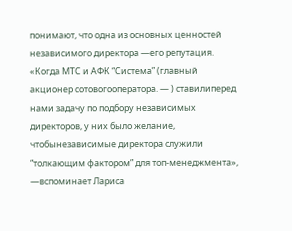понимают, что одна из основных ценностей независимого директора —его репутация. «Когда МТС и АФК “Система” (главный акционер сотовогооператора. — ) ставилиперед нами задачу по подбору независимых директоров, у них было желание, чтобынезависимые директора служили “толкающим фактором” для топ-менеджмента», —вспоминает Лариса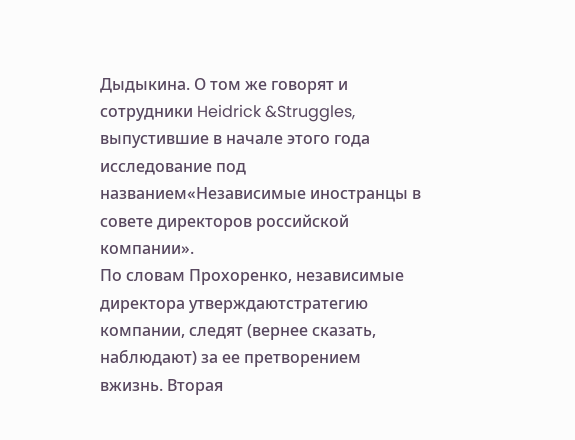Дыдыкина. О том же говорят и сотрудники Heidrick &Struggles, выпустившие в начале этого года исследование под названием«Независимые иностранцы в совете директоров российской компании».
По словам Прохоренко, независимые директора утверждаютстратегию компании, следят (вернее сказать, наблюдают) за ее претворением вжизнь. Вторая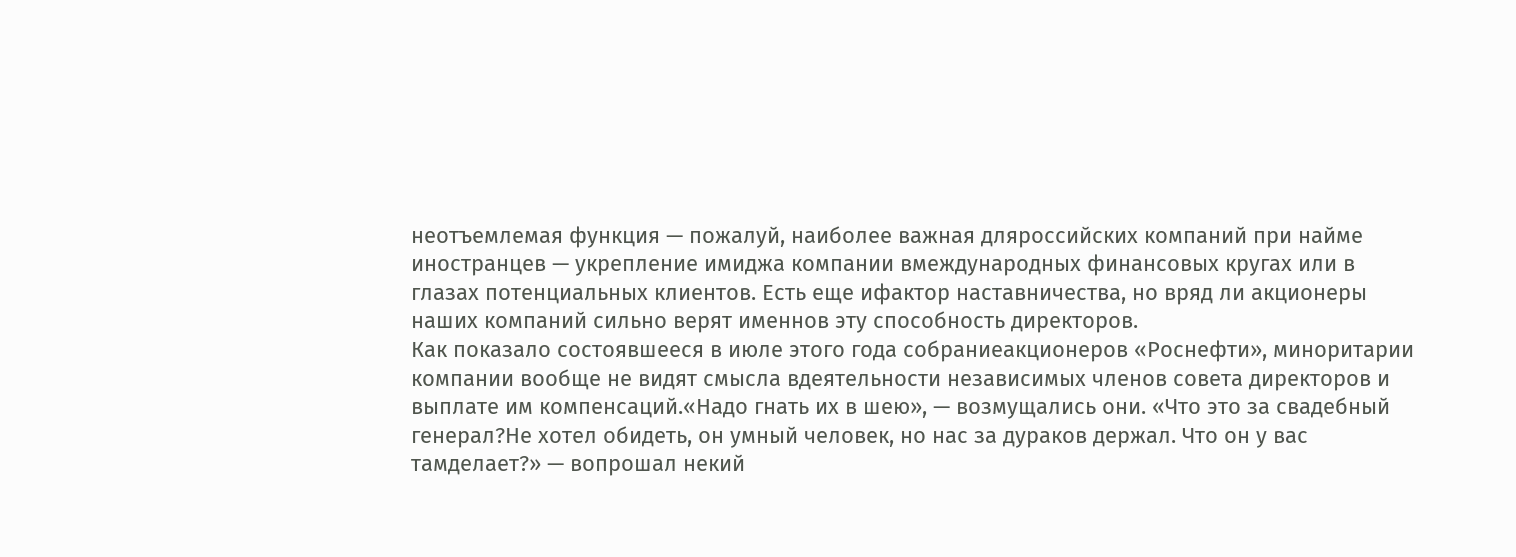неотъемлемая функция — пожалуй, наиболее важная дляроссийских компаний при найме иностранцев — укрепление имиджа компании вмеждународных финансовых кругах или в глазах потенциальных клиентов. Есть еще ифактор наставничества, но вряд ли акционеры наших компаний сильно верят именнов эту способность директоров.
Как показало состоявшееся в июле этого года собраниеакционеров «Роснефти», миноритарии компании вообще не видят смысла вдеятельности независимых членов совета директоров и выплате им компенсаций.«Надо гнать их в шею», — возмущались они. «Что это за свадебный генерал?Не хотел обидеть, он умный человек, но нас за дураков держал. Что он у вас тамделает?» — вопрошал некий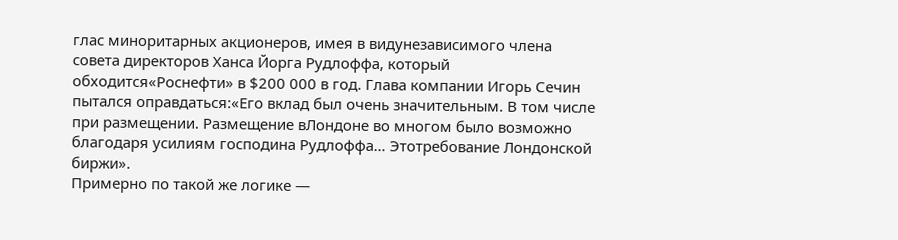глас миноритарных акционеров, имея в видунезависимого члена совета директоров Ханса Йорга Рудлоффа, который обходится«Роснефти» в $200 000 в год. Глава компании Игорь Сечин пытался оправдаться:«Его вклад был очень значительным. В том числе при размещении. Размещение вЛондоне во многом было возможно благодаря усилиям господина Рудлоффа… Этотребование Лондонской биржи».
Примерно по такой же логике —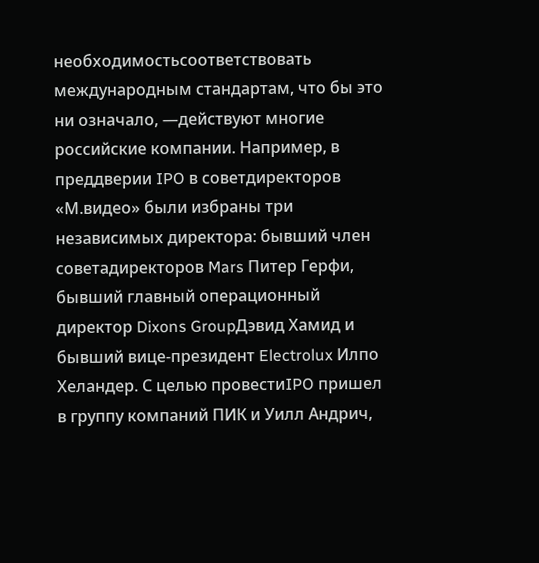необходимостьсоответствовать международным стандартам, что бы это ни означало, —действуют многие российские компании. Например, в преддверии IPO в советдиректоров «М.видео» были избраны три независимых директора: бывший член советадиректоров Mars Питер Герфи, бывший главный операционный директор Dixons GroupДэвид Хамид и бывший вице-президент Electrolux Илпо Хеландер. С целью провестиIPO пришел в группу компаний ПИК и Уилл Андрич,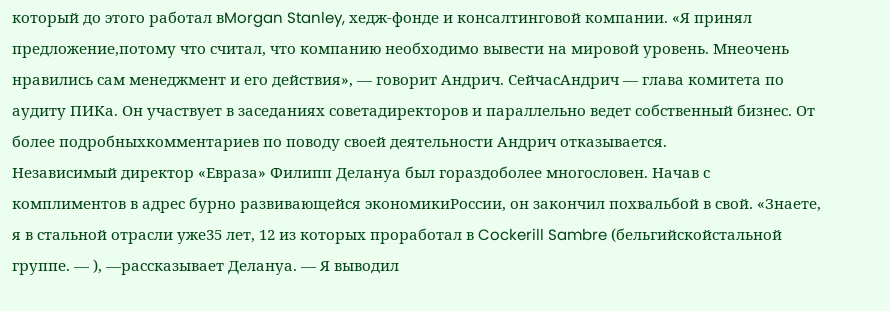который до этого работал вMorgan Stanley, хедж-фонде и консалтинговой компании. «Я принял предложение,потому что считал, что компанию необходимо вывести на мировой уровень. Мнеочень нравились сам менеджмент и его действия», — говорит Андрич. СейчасАндрич — глава комитета по аудиту ПИКа. Он участвует в заседаниях советадиректоров и параллельно ведет собственный бизнес. От более подробныхкомментариев по поводу своей деятельности Андрич отказывается.
Независимый директор «Евраза» Филипп Делануа был гораздоболее многословен. Начав с комплиментов в адрес бурно развивающейся экономикиРоссии, он закончил похвальбой в свой. «Знаете, я в стальной отрасли уже35 лет, 12 из которых проработал в Cockerill Sambre (бельгийскойстальной группе. — ), —рассказывает Делануа. — Я выводил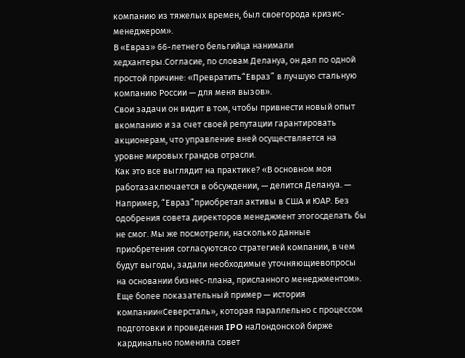компанию из тяжелых времен, был своегорода кризис-менеджером».
В «Евраз» 66-летнего бельгийца нанимали хедхантеры.Согласие, по словам Делануа, он дал по одной простой причине: «Превратить“Евраз” в лучшую стальную компанию России — для меня вызов».
Свои задачи он видит в том, чтобы привнести новый опыт вкомпанию и за счет своей репутации гарантировать акционерам, что управление вней осуществляется на уровне мировых грандов отрасли.
Как это все выглядит на практике? «В основном моя работазаключается в обсуждении, — делится Делануа. — Например, “Евраз”приобретал активы в США и ЮАР. Без одобрения совета директоров менеджмент этогосделать бы не смог. Мы же посмотрели, насколько данные приобретения согласуютсясо стратегией компании, в чем будут выгоды, задали необходимые уточняющиевопросы на основании бизнес-плана, присланного менеджментом».
Еще более показательный пример — история компании«Северсталь», которая параллельно с процессом подготовки и проведения IPO наЛондонской бирже кардинально поменяла совет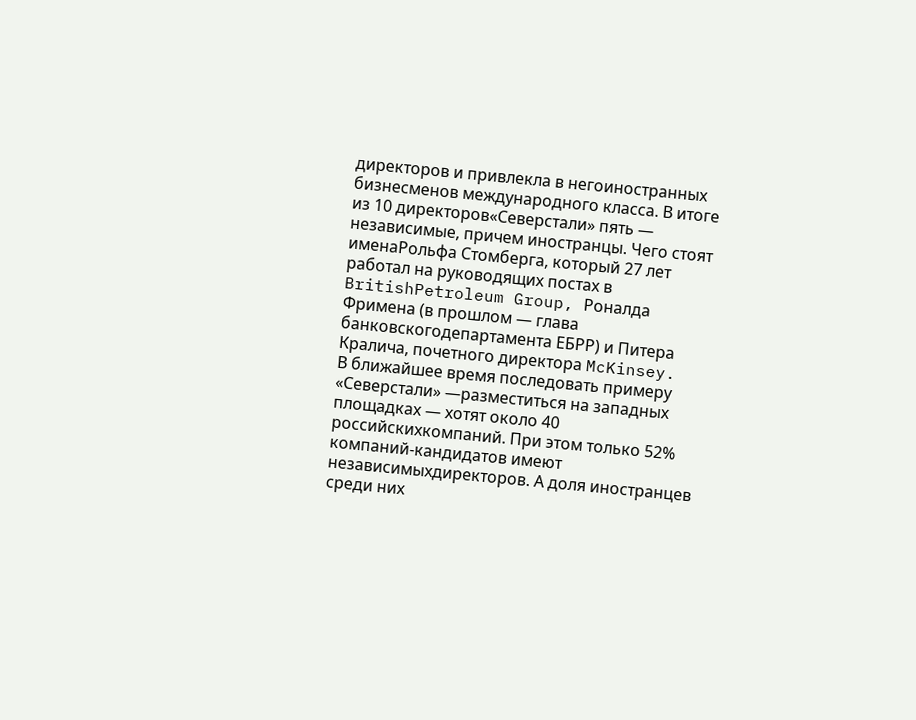директоров и привлекла в негоиностранных бизнесменов международного класса. В итоге из 10 директоров«Северстали» пять — независимые, причем иностранцы. Чего стоят именаРольфа Стомберга, который 27 лет работал на руководящих постах в BritishPetroleum Group, Роналда Фримена (в прошлом — глава банковскогодепартамента ЕБРР) и Питера Кралича, почетного директора McKinsey.
В ближайшее время последовать примеру «Северстали» —разместиться на западных площадках — хотят около 40 российскихкомпаний. При этом только 52% компаний-кандидатов имеют независимыхдиректоров. А доля иностранцев среди них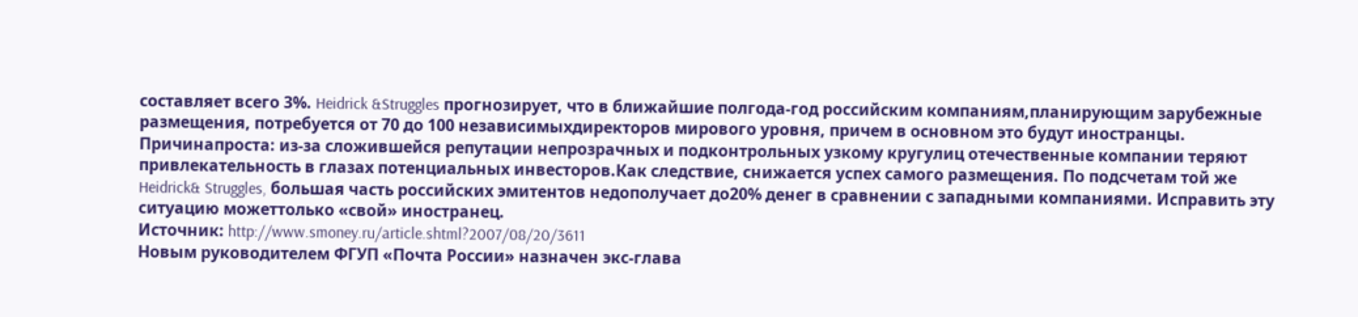составляет всего 3%. Heidrick &Struggles прогнозирует, что в ближайшие полгода-год российским компаниям,планирующим зарубежные размещения, потребуется от 70 до 100 независимыхдиректоров мирового уровня, причем в основном это будут иностранцы. Причинапроста: из-за сложившейся репутации непрозрачных и подконтрольных узкому кругулиц отечественные компании теряют привлекательность в глазах потенциальных инвесторов.Как следствие, снижается успех самого размещения. По подсчетам той же Heidrick& Struggles, большая часть российских эмитентов недополучает до20% денег в сравнении с западными компаниями. Исправить эту ситуацию можеттолько «свой» иностранец.
Источник: http://www.smoney.ru/article.shtml?2007/08/20/3611
Новым руководителем ФГУП «Почта России» назначен экс-глава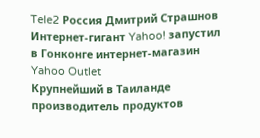Tele2 Россия Дмитрий Страшнов
Интернет-гигант Yahoo! запустил в Гонконге интернет-магазин Yahoo Outlet
Крупнейший в Таиланде производитель продуктов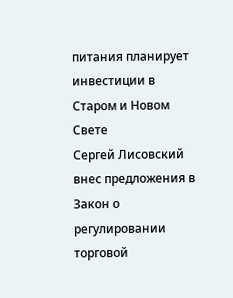питания планирует инвестиции в Старом и Новом Свете
Сергей Лисовский внес предложения в Закон о регулировании торговой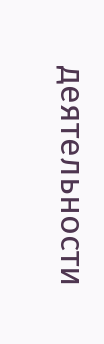деятельности